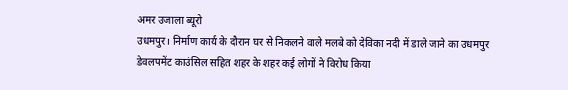अमर उजाला ब्यूरो
उधमपुर। निर्माण कार्य के दौरान घर से निकलने वाले मलबे को देविका नदी में डाले जाने का उधमपुर डेवलपमेंट काउंसिल सहित शहर के शहर कई लोगों ने विरोध किया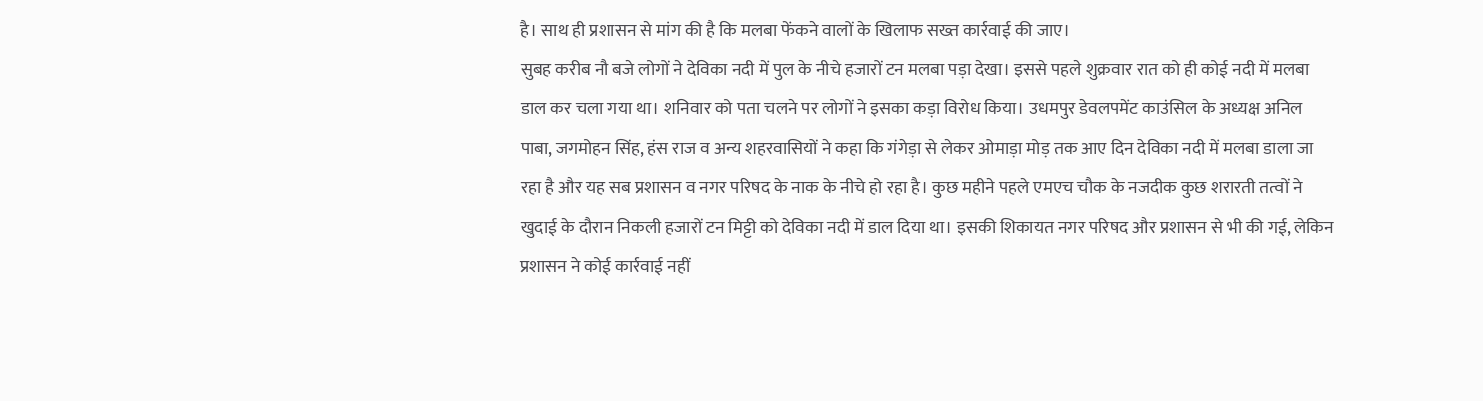है। साथ ही प्रशासन से मांग की है कि मलबा फेंकने वालों के खिलाफ सख्त कार्रवाई की जाए।
सुबह करीब नौ बजे लोगों ने देविका नदी में पुल के नीचे हजारों टन मलबा पड़ा देखा। इससे पहले शुक्रवार रात को ही कोई नदी में मलबा डाल कर चला गया था। शनिवार को पता चलने पर लोगों ने इसका कड़ा विरोध किया। उधमपुर डेवलपमेंट काउंसिल के अध्यक्ष अनिल पाबा, जगमोहन सिंह, हंस राज व अन्य शहरवासियों ने कहा कि गंगेड़ा से लेकर ओमाड़ा मोड़ तक आए दिन देविका नदी में मलबा डाला जा रहा है और यह सब प्रशासन व नगर परिषद के नाक के नीचे हो रहा है। कुछ महीने पहले एमएच चौक के नजदीक कुछ शरारती तत्वों ने खुदाई के दौरान निकली हजारों टन मिट्टी को देविका नदी में डाल दिया था। इसकी शिकायत नगर परिषद और प्रशासन से भी की गई, लेकिन प्रशासन ने कोई कार्रवाई नहीं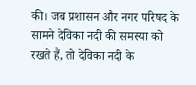की। जब प्रशासन और नगर परिषद के सामने देविका नदी की समस्या को रखते हैं, तो देविका नदी के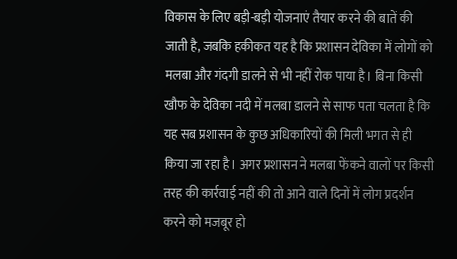विकास के लिए बड़ी-बड़ी योजनाएं तैयार करने की बातें की जाती है, जबकि हकीकत यह है कि प्रशासन देविका में लोगों को मलबा और गंदगी डालने से भी नहीं रोक पाया है। बिना किसी खौफ के देविका नदी में मलबा डालने से साफ पता चलता है कि यह सब प्रशासन के कुछ अधिकारियों की मिली भगत से ही किया जा रहा है। अगर प्रशासन ने मलबा फेंकने वालों पर किसी तरह की कार्रवाई नहीं की तो आने वाले दिनों में लोग प्रदर्शन करने को मजबूर हो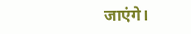जाएंगे।